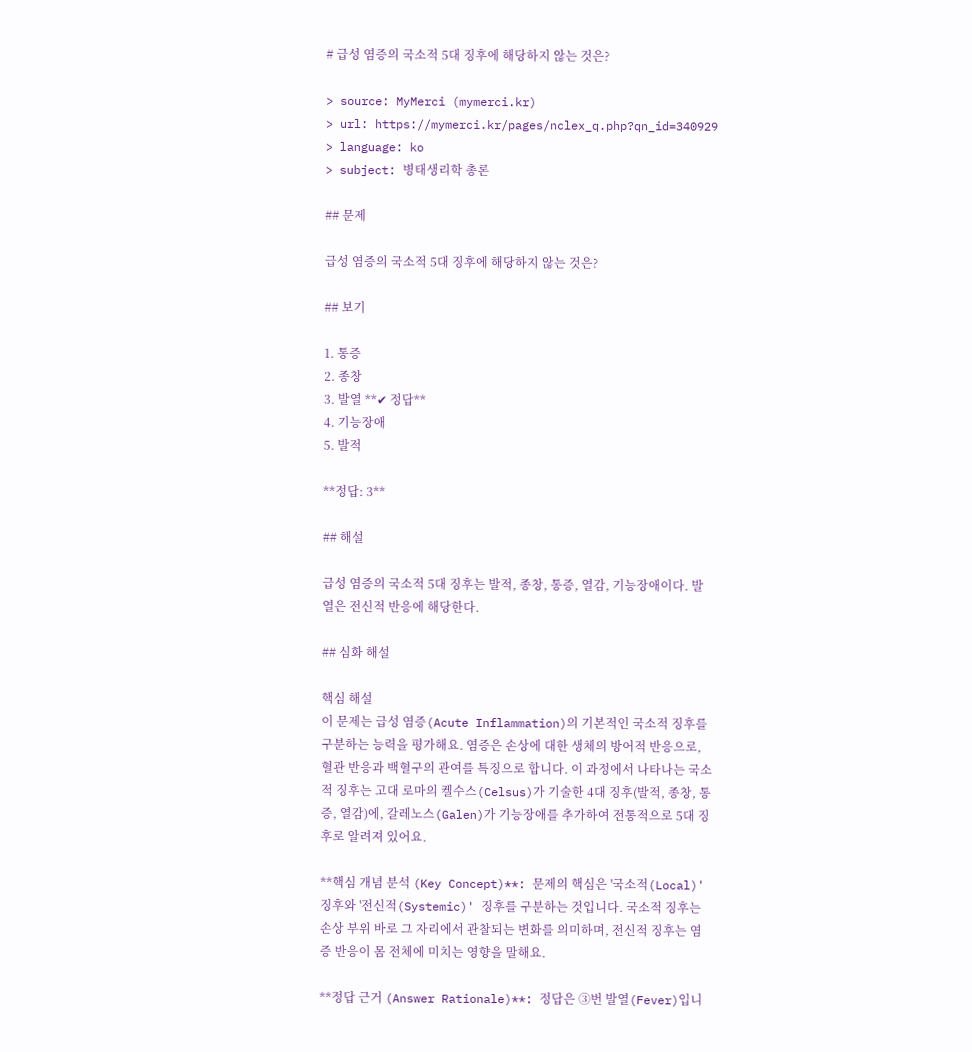# 급성 염증의 국소적 5대 징후에 해당하지 않는 것은?

> source: MyMerci (mymerci.kr)
> url: https://mymerci.kr/pages/nclex_q.php?qn_id=340929
> language: ko
> subject: 병태생리학 총론

## 문제

급성 염증의 국소적 5대 징후에 해당하지 않는 것은?

## 보기

1. 통증
2. 종창
3. 발열 **✔ 정답**
4. 기능장애
5. 발적

**정답: 3**

## 해설

급성 염증의 국소적 5대 징후는 발적, 종창, 통증, 열감, 기능장애이다. 발열은 전신적 반응에 해당한다.

## 심화 해설

핵심 해설
이 문제는 급성 염증(Acute Inflammation)의 기본적인 국소적 징후를 구분하는 능력을 평가해요. 염증은 손상에 대한 생체의 방어적 반응으로, 혈관 반응과 백혈구의 관여를 특징으로 합니다. 이 과정에서 나타나는 국소적 징후는 고대 로마의 켈수스(Celsus)가 기술한 4대 징후(발적, 종창, 통증, 열감)에, 갈레노스(Galen)가 기능장애를 추가하여 전통적으로 5대 징후로 알려져 있어요.

**핵심 개념 분석 (Key Concept)**: 문제의 핵심은 '국소적(Local)' 징후와 '전신적(Systemic)' 징후를 구분하는 것입니다. 국소적 징후는 손상 부위 바로 그 자리에서 관찰되는 변화를 의미하며, 전신적 징후는 염증 반응이 몸 전체에 미치는 영향을 말해요.

**정답 근거 (Answer Rationale)**: 정답은 ③번 발열(Fever)입니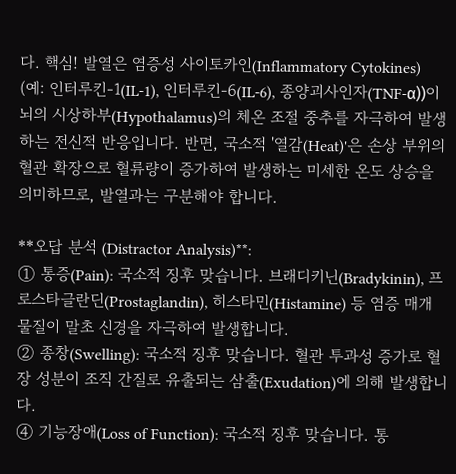다. 핵심! 발열은 염증성 사이토카인(Inflammatory Cytokines) (예: 인터루킨-1(IL-1), 인터루킨-6(IL-6), 종양괴사인자(TNF-α))이 뇌의 시상하부(Hypothalamus)의 체온 조절 중추를 자극하여 발생하는 전신적 반응입니다. 반면, 국소적 '열감(Heat)'은 손상 부위의 혈관 확장으로 혈류량이 증가하여 발생하는 미세한 온도 상승을 의미하므로, 발열과는 구분해야 합니다.

**오답 분석 (Distractor Analysis)**:
① 통증(Pain): 국소적 징후 맞습니다. 브래디키닌(Bradykinin), 프로스타글란딘(Prostaglandin), 히스타민(Histamine) 등 염증 매개물질이 말초 신경을 자극하여 발생합니다.
② 종창(Swelling): 국소적 징후 맞습니다. 혈관 투과성 증가로 혈장 성분이 조직 간질로 유출되는 삼출(Exudation)에 의해 발생합니다.
④ 기능장애(Loss of Function): 국소적 징후 맞습니다. 통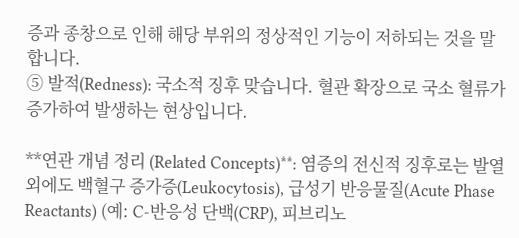증과 종창으로 인해 해당 부위의 정상적인 기능이 저하되는 것을 말합니다.
⑤ 발적(Redness): 국소적 징후 맞습니다. 혈관 확장으로 국소 혈류가 증가하여 발생하는 현상입니다.

**연관 개념 정리 (Related Concepts)**: 염증의 전신적 징후로는 발열 외에도 백혈구 증가증(Leukocytosis), 급성기 반응물질(Acute Phase Reactants) (예: C-반응성 단백(CRP), 피브리노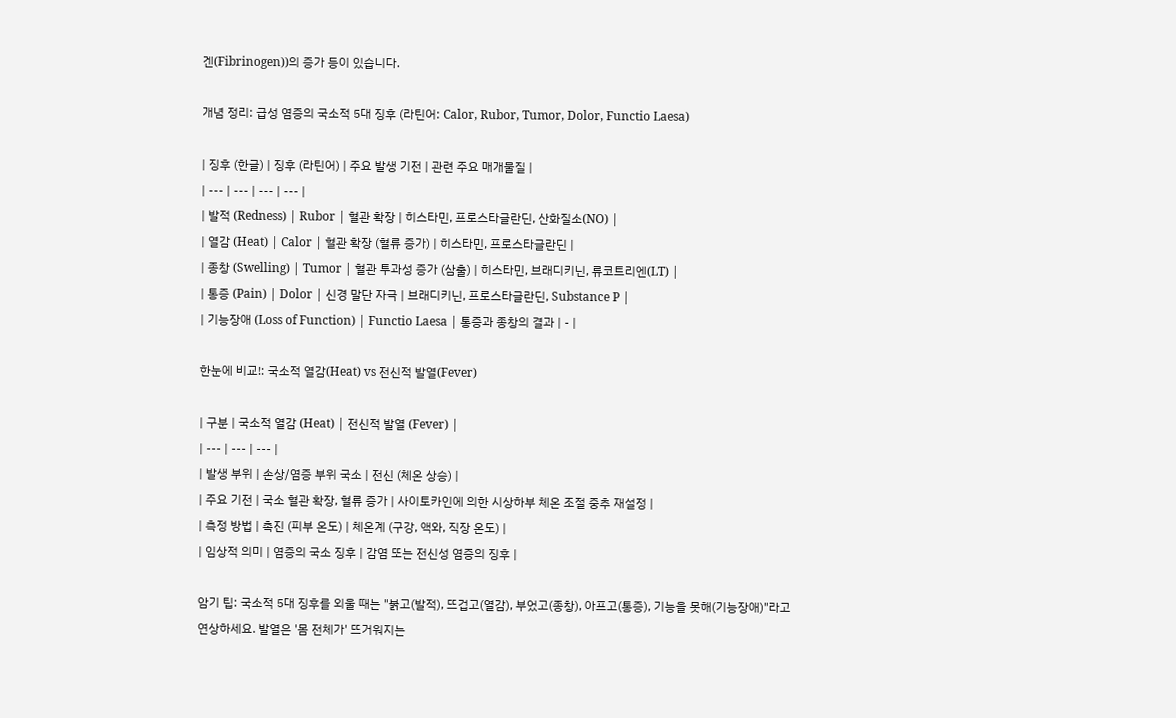겐(Fibrinogen))의 증가 등이 있습니다.

개념 정리: 급성 염증의 국소적 5대 징후 (라틴어: Calor, Rubor, Tumor, Dolor, Functio Laesa)

| 징후 (한글) | 징후 (라틴어) | 주요 발생 기전 | 관련 주요 매개물질 |
| --- | --- | --- | --- |
| 발적 (Redness) | Rubor | 혈관 확장 | 히스타민, 프로스타글란딘, 산화질소(NO) |
| 열감 (Heat) | Calor | 혈관 확장 (혈류 증가) | 히스타민, 프로스타글란딘 |
| 종창 (Swelling) | Tumor | 혈관 투과성 증가 (삼출) | 히스타민, 브래디키닌, 류코트리엔(LT) |
| 통증 (Pain) | Dolor | 신경 말단 자극 | 브래디키닌, 프로스타글란딘, Substance P |
| 기능장애 (Loss of Function) | Functio Laesa | 통증과 종창의 결과 | - |

한눈에 비교!: 국소적 열감(Heat) vs 전신적 발열(Fever)

| 구분 | 국소적 열감 (Heat) | 전신적 발열 (Fever) |
| --- | --- | --- |
| 발생 부위 | 손상/염증 부위 국소 | 전신 (체온 상승) |
| 주요 기전 | 국소 혈관 확장, 혈류 증가 | 사이토카인에 의한 시상하부 체온 조절 중추 재설정 |
| 측정 방법 | 촉진 (피부 온도) | 체온계 (구강, 액와, 직장 온도) |
| 임상적 의미 | 염증의 국소 징후 | 감염 또는 전신성 염증의 징후 |

암기 팁: 국소적 5대 징후를 외울 때는 "붉고(발적), 뜨겁고(열감), 부었고(종창), 아프고(통증), 기능을 못해(기능장애)"라고 연상하세요. 발열은 '몸 전체가' 뜨거워지는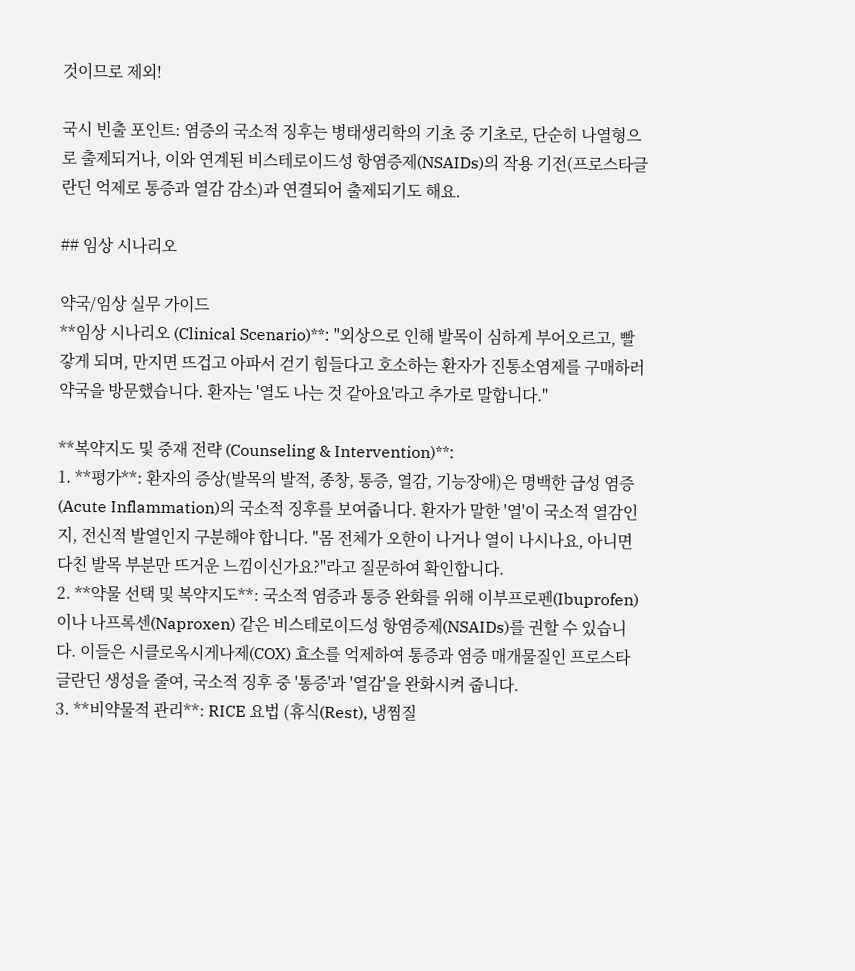것이므로 제외!

국시 빈출 포인트: 염증의 국소적 징후는 병태생리학의 기초 중 기초로, 단순히 나열형으로 출제되거나, 이와 연계된 비스테로이드성 항염증제(NSAIDs)의 작용 기전(프로스타글란딘 억제로 통증과 열감 감소)과 연결되어 출제되기도 해요.

## 임상 시나리오

약국/임상 실무 가이드
**임상 시나리오 (Clinical Scenario)**: "외상으로 인해 발목이 심하게 부어오르고, 빨갛게 되며, 만지면 뜨겁고 아파서 걷기 힘들다고 호소하는 환자가 진통소염제를 구매하러 약국을 방문했습니다. 환자는 '열도 나는 것 같아요'라고 추가로 말합니다."

**복약지도 및 중재 전략 (Counseling & Intervention)**:
1. **평가**: 환자의 증상(발목의 발적, 종창, 통증, 열감, 기능장애)은 명백한 급성 염증(Acute Inflammation)의 국소적 징후를 보여줍니다. 환자가 말한 '열'이 국소적 열감인지, 전신적 발열인지 구분해야 합니다. "몸 전체가 오한이 나거나 열이 나시나요, 아니면 다친 발목 부분만 뜨거운 느낌이신가요?"라고 질문하여 확인합니다.
2. **약물 선택 및 복약지도**: 국소적 염증과 통증 완화를 위해 이부프로펜(Ibuprofen)이나 나프록센(Naproxen) 같은 비스테로이드성 항염증제(NSAIDs)를 권할 수 있습니다. 이들은 시클로옥시게나제(COX) 효소를 억제하여 통증과 염증 매개물질인 프로스타글란딘 생성을 줄여, 국소적 징후 중 '통증'과 '열감'을 완화시켜 줍니다.
3. **비약물적 관리**: RICE 요법 (휴식(Rest), 냉찜질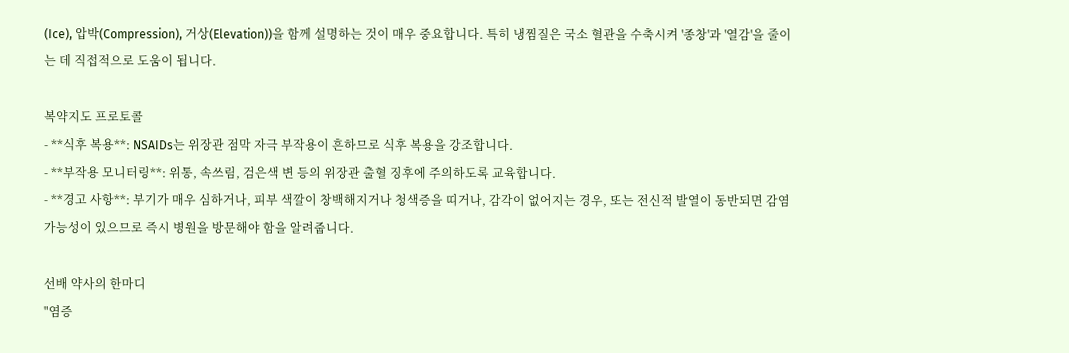(Ice), 압박(Compression), 거상(Elevation))을 함께 설명하는 것이 매우 중요합니다. 특히 냉찜질은 국소 혈관을 수축시켜 '종창'과 '열감'을 줄이는 데 직접적으로 도움이 됩니다.

복약지도 프로토콜
- **식후 복용**: NSAIDs는 위장관 점막 자극 부작용이 흔하므로 식후 복용을 강조합니다.
- **부작용 모니터링**: 위통, 속쓰림, 검은색 변 등의 위장관 출혈 징후에 주의하도록 교육합니다.
- **경고 사항**: 부기가 매우 심하거나, 피부 색깔이 창백해지거나 청색증을 띠거나, 감각이 없어지는 경우, 또는 전신적 발열이 동반되면 감염 가능성이 있으므로 즉시 병원을 방문해야 함을 알려줍니다.

선배 약사의 한마디
"염증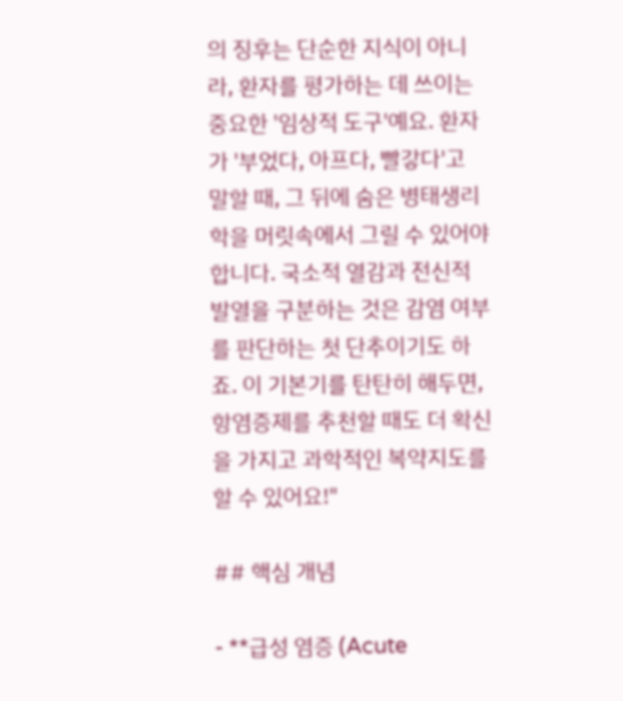의 징후는 단순한 지식이 아니라, 환자를 평가하는 데 쓰이는 중요한 '임상적 도구'예요. 환자가 '부었다, 아프다, 빨갛다'고 말할 때, 그 뒤에 숨은 병태생리학을 머릿속에서 그릴 수 있어야 합니다. 국소적 열감과 전신적 발열을 구분하는 것은 감염 여부를 판단하는 첫 단추이기도 하죠. 이 기본기를 탄탄히 해두면, 항염증제를 추천할 때도 더 확신을 가지고 과학적인 복약지도를 할 수 있어요!"

## 핵심 개념

- **급성 염증 (Acute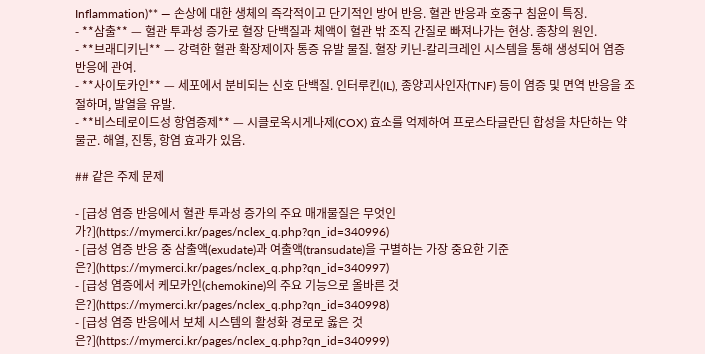Inflammation)** — 손상에 대한 생체의 즉각적이고 단기적인 방어 반응. 혈관 반응과 호중구 침윤이 특징.
- **삼출** — 혈관 투과성 증가로 혈장 단백질과 체액이 혈관 밖 조직 간질로 빠져나가는 현상. 종창의 원인.
- **브래디키닌** — 강력한 혈관 확장제이자 통증 유발 물질. 혈장 키닌-칼리크레인 시스템을 통해 생성되어 염증 반응에 관여.
- **사이토카인** — 세포에서 분비되는 신호 단백질. 인터루킨(IL), 종양괴사인자(TNF) 등이 염증 및 면역 반응을 조절하며, 발열을 유발.
- **비스테로이드성 항염증제** — 시클로옥시게나제(COX) 효소를 억제하여 프로스타글란딘 합성을 차단하는 약물군. 해열, 진통, 항염 효과가 있음.

## 같은 주제 문제

- [급성 염증 반응에서 혈관 투과성 증가의 주요 매개물질은 무엇인가?](https://mymerci.kr/pages/nclex_q.php?qn_id=340996)
- [급성 염증 반응 중 삼출액(exudate)과 여출액(transudate)을 구별하는 가장 중요한 기준은?](https://mymerci.kr/pages/nclex_q.php?qn_id=340997)
- [급성 염증에서 케모카인(chemokine)의 주요 기능으로 올바른 것은?](https://mymerci.kr/pages/nclex_q.php?qn_id=340998)
- [급성 염증 반응에서 보체 시스템의 활성화 경로로 옳은 것은?](https://mymerci.kr/pages/nclex_q.php?qn_id=340999)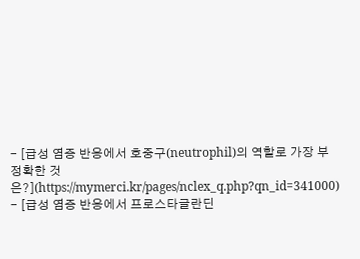- [급성 염증 반응에서 호중구(neutrophil)의 역할로 가장 부정확한 것은?](https://mymerci.kr/pages/nclex_q.php?qn_id=341000)
- [급성 염증 반응에서 프로스타글란딘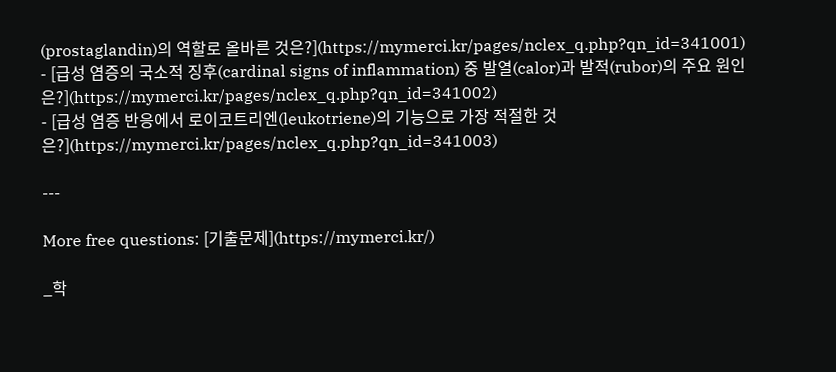(prostaglandin)의 역할로 올바른 것은?](https://mymerci.kr/pages/nclex_q.php?qn_id=341001)
- [급성 염증의 국소적 징후(cardinal signs of inflammation) 중 발열(calor)과 발적(rubor)의 주요 원인은?](https://mymerci.kr/pages/nclex_q.php?qn_id=341002)
- [급성 염증 반응에서 로이코트리엔(leukotriene)의 기능으로 가장 적절한 것은?](https://mymerci.kr/pages/nclex_q.php?qn_id=341003)

---

More free questions: [기출문제](https://mymerci.kr/)

_학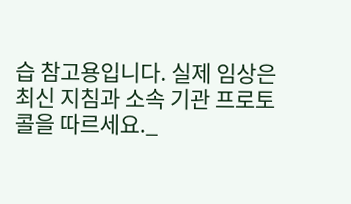습 참고용입니다. 실제 임상은 최신 지침과 소속 기관 프로토콜을 따르세요._